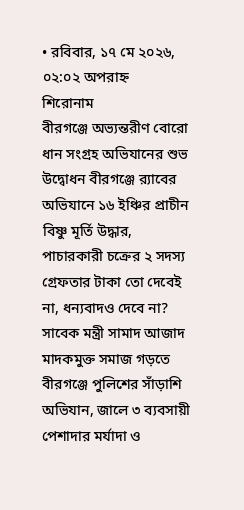• রবিবার, ১৭ মে ২০২৬, ০২:০২ অপরাহ্ন
শিরোনাম
বীরগঞ্জে অভ্যন্তরীণ বোরো ধান সংগ্রহ অভিযানের শুভ উদ্বোধন বীরগঞ্জে র‌্যাবের অভিযানে ১৬ ইঞ্চির প্রাচীন বিষ্ণু মূর্তি উদ্ধার, পাচারকারী চক্রের ২ সদস্য গ্রেফতার টাকা তো দেবেই না, ধন্যবাদও দেবে না? সাবেক মন্ত্রী সামাদ আজাদ মাদকমুক্ত সমাজ গড়তে বীরগঞ্জে পুলিশের সাঁড়াশি অভিযান, জালে ৩ ব্যবসায়ী পেশাদার মর্যাদা ও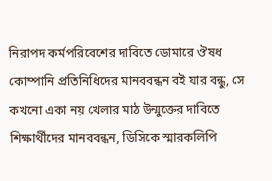নিরাপদ কর্মপরিবেশের দাবিতে ডোমারে ঔষধ কোম্পানি প্রতিনিধিদের মানববন্ধন বই যার বন্ধু, সে কখনো একা নয় খেলার মাঠ উন্মুক্তের দাবিতে শিক্ষার্থীদের মানববন্ধন, ডিসিকে স্মারকলিপি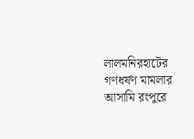লালমনিরহাটের গণধর্ষণ মামলার আসামি রংপুরে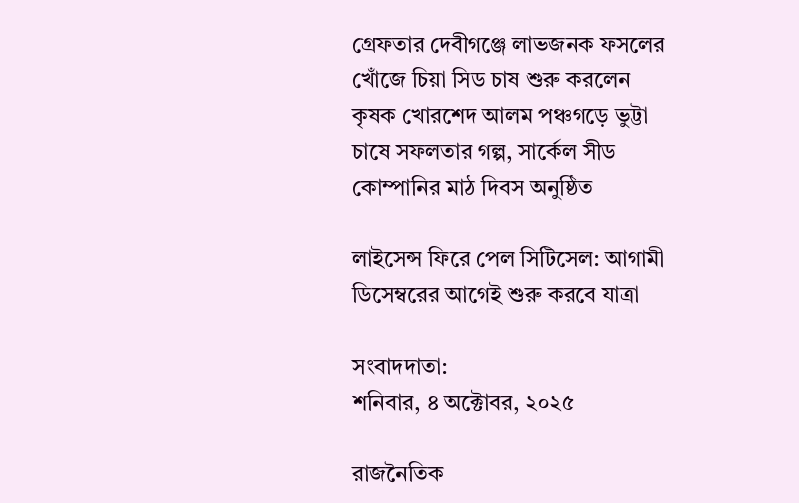গ্রেফতার দেবীগঞ্জে লাভজনক ফসলের খোঁজে চিয়া সিড চাষ শুরু করলেন কৃষক খোরশেদ আলম পঞ্চগড়ে ভুট্টা চাষে সফলতার গল্প, সার্কেল সীড কোম্পানির মাঠ দিবস অনুষ্ঠিত

লাইসেন্স ফিরে পেল সিটিসেল: আগামী ডিসেম্বরের আগেই শুরু করবে যাত্রা

সংবাদদাতা:
শনিবার, ৪ অক্টোবর, ২০২৫

রাজনৈতিক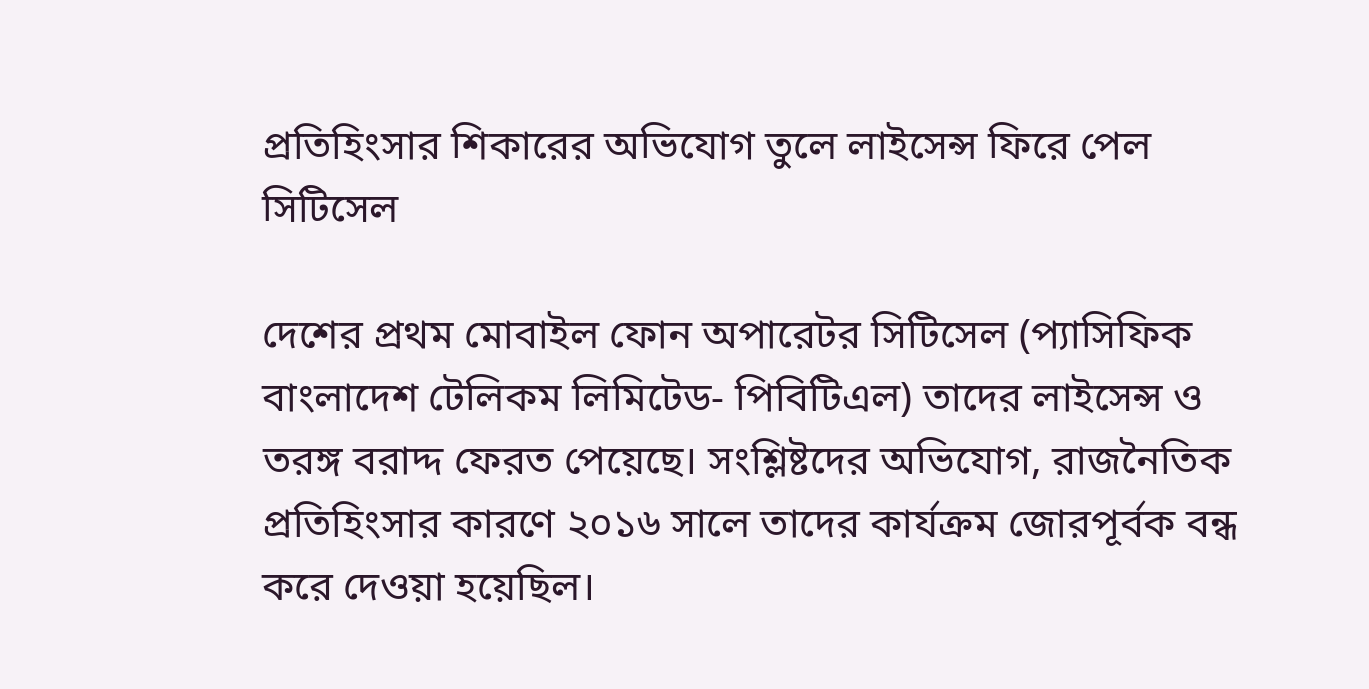প্রতিহিংসার শিকারের অভিযোগ তুলে লাইসেন্স ফিরে পেল সিটিসেল

দেশের প্রথম মোবাইল ফোন অপারেটর সিটিসেল (প্যাসিফিক বাংলাদেশ টেলিকম লিমিটেড- পিবিটিএল) তাদের লাইসেন্স ও তরঙ্গ বরাদ্দ ফেরত পেয়েছে। সংশ্লিষ্টদের অভিযোগ, রাজনৈতিক প্রতিহিংসার কারণে ২০১৬ সালে তাদের কার্যক্রম জোরপূর্বক বন্ধ করে দেওয়া হয়েছিল।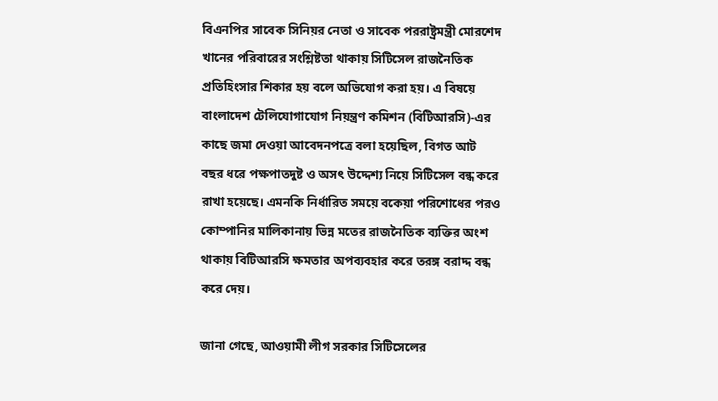বিএনপির সাবেক সিনিয়র নেতা ও সাবেক পররাষ্ট্রমন্ত্রী মোরশেদ খানের পরিবারের সংশ্লিষ্টতা থাকায় সিটিসেল রাজনৈতিক প্রতিহিংসার শিকার হয় বলে অভিযোগ করা হয়। এ বিষয়ে বাংলাদেশ টেলিযোগাযোগ নিয়ন্ত্রণ কমিশন (বিটিআরসি)-এর কাছে জমা দেওয়া আবেদনপত্রে বলা হয়েছিল, বিগত আট বছর ধরে পক্ষপাতদুষ্ট ও অসৎ উদ্দেশ্য নিয়ে সিটিসেল বন্ধ করে রাখা হয়েছে। এমনকি নির্ধারিত সময়ে বকেয়া পরিশোধের পরও কোম্পানির মালিকানায় ভিন্ন মতের রাজনৈতিক ব্যক্তির অংশ থাকায় বিটিআরসি ক্ষমতার অপব্যবহার করে তরঙ্গ বরাদ্দ বন্ধ করে দেয়।

জানা গেছে, আওয়ামী লীগ সরকার সিটিসেলের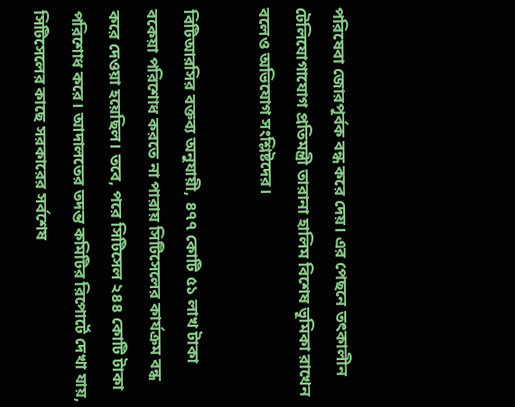পরিষেবা জোরপূর্বক বন্ধ করে দেয়। এর পেছনে তৎকালীন টেলিযোগাযোগ প্রতিমন্ত্রী তারানা হালিম বিশেষ ভূমিকা রাখেন বলেও অভিযোগ সংশ্লিষ্টদের।

বিটিআরসির বক্তব্য অনুযায়ী, ৪৭৭ কোটি ৫১ লাখ টাকা বকেয়া পরিশোধ করতে না পারায় সিটিসেলের কার্যক্রম বন্ধ করে দেওয়া হয়েছিল। তবে, পরে সিটিসেল ২৪৪ কোটি টাকা পরিশোধ করে। আদালতের তদন্ত কমিটির রিপোর্টে দেখা যায়, সিটিসেলের কাছে সরকারের সর্বশেষ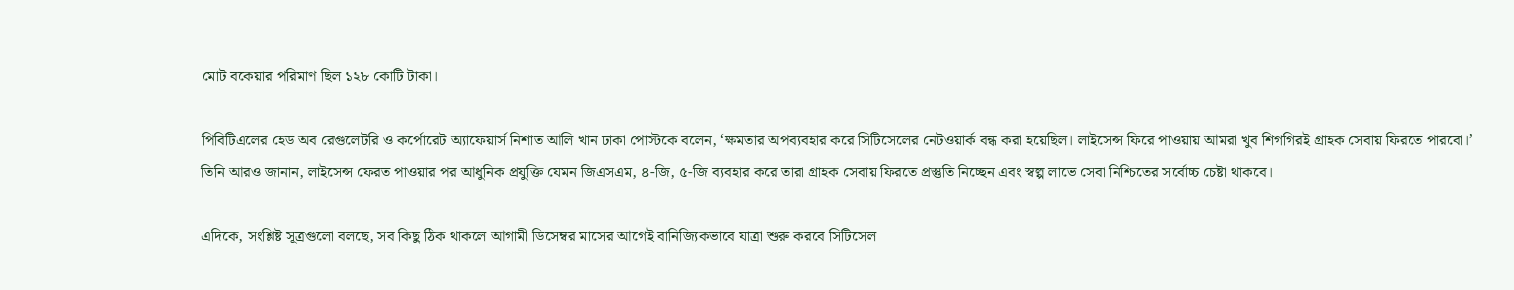মোট বকেয়ার পরিমাণ ছিল ১২৮ কোটি টাকা।

পিবিটিএলের হেড অব রেগুলেটরি ও কর্পোরেট অ্যাফেয়ার্স নিশাত আলি খান ঢাকা পোস্টকে বলেন, ‘ক্ষমতার অপব্যবহার করে সিটিসেলের নেটওয়ার্ক বন্ধ করা হয়েছিল। লাইসেন্স ফিরে পাওয়ায় আমরা খুব শিগগিরই গ্রাহক সেবায় ফিরতে পারবো।’ তিনি আরও জানান, লাইসেন্স ফেরত পাওয়ার পর আধুনিক প্রযুক্তি যেমন জিএসএম, ৪-জি, ৫-জি ব্যবহার করে তারা গ্রাহক সেবায় ফিরতে প্রস্তুতি নিচ্ছেন এবং স্বল্প লাভে সেবা নিশ্চিতের সর্বোচ্চ চেষ্টা থাকবে।

এদিকে, সংশ্লিষ্ট সূত্রগুলো বলছে, সব কিছু ঠিক থাকলে আগামী ডিসেম্বর মাসের আগেই বানিজ্যিকভাবে যাত্রা শুরু করবে সিটিসেল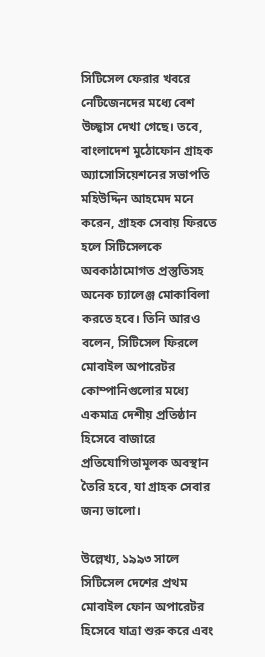সিটিসেল ফেরার খবরে নেটিজেনদের মধ্যে বেশ উচ্ছ্বাস দেখা গেছে। তবে, বাংলাদেশ মুঠোফোন গ্রাহক অ্যাসোসিয়েশনের সভাপতি মহিউদ্দিন আহমেদ মনে করেন, গ্রাহক সেবায় ফিরতে হলে সিটিসেলকে অবকাঠামোগত প্রস্তুতিসহ অনেক চ্যালেঞ্জ মোকাবিলা করতে হবে। তিনি আরও বলেন, সিটিসেল ফিরলে মোবাইল অপারেটর কোম্পানিগুলোর মধ্যে একমাত্র দেশীয় প্রতিষ্ঠান হিসেবে বাজারে প্রতিযোগিতামূলক অবস্থান তৈরি হবে, যা গ্রাহক সেবার জন্য ভালো।

উল্লেখ্য, ১৯৯৩ সালে সিটিসেল দেশের প্রথম মোবাইল ফোন অপারেটর হিসেবে যাত্রা শুরু করে এবং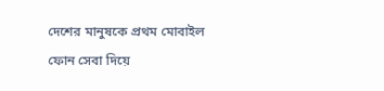দেশের মানুষকে প্রথম মোবাইল ফোন সেবা দিয়ে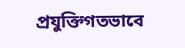প্রযুক্তিগতভাবে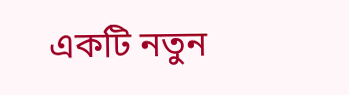একটি নতুন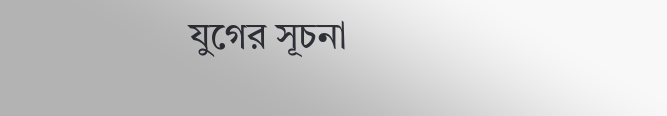যুগের সূচনা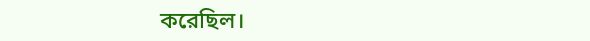করেছিল।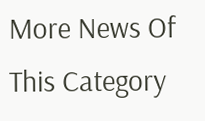More News Of This Category